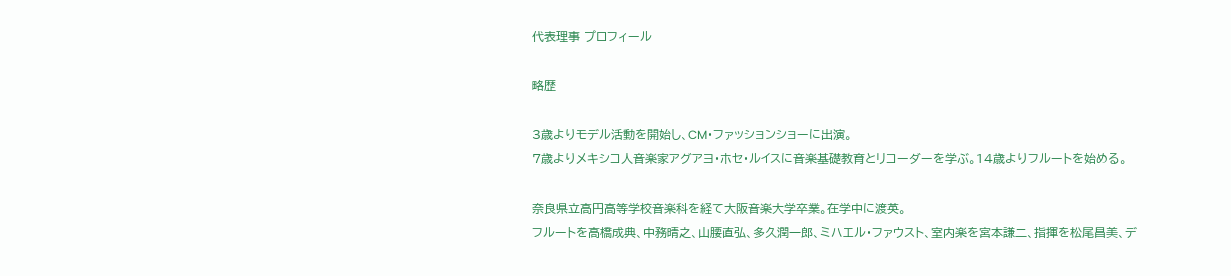代表理事 プロフィール

略歴

3歳よりモデル活動を開始し、CM・ファッションショーに出演。
7歳よりメキシコ人音楽家アグアヨ・ホセ・ルイスに音楽基礎教育とリコーダーを学ぶ。14歳よりフルートを始める。

奈良県立高円高等学校音楽科を経て大阪音楽大学卒業。在学中に渡英。
フルートを高橋成典、中務晴之、山腰直弘、多久潤一郎、ミハエル・ファウスト、室内楽を宮本謙二、指揮を松尾昌美、デ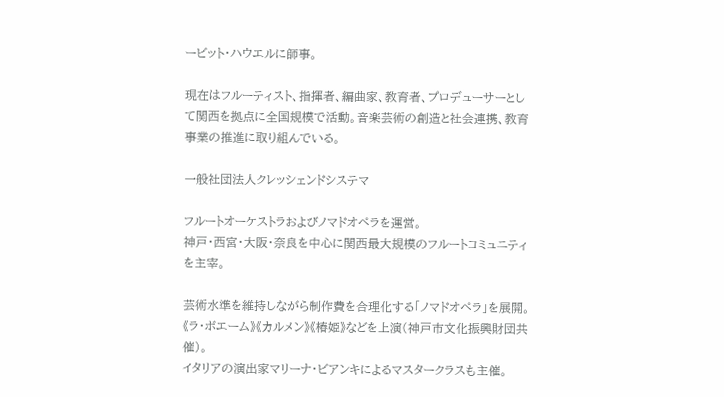ービット・ハウエルに師事。

現在はフルーティスト、指揮者、編曲家、教育者、プロデューサーとして関西を拠点に全国規模で活動。音楽芸術の創造と社会連携、教育事業の推進に取り組んでいる。

一般社団法人クレッシェンドシステマ

フルートオーケストラおよびノマドオペラを運営。
神戸・西宮・大阪・奈良を中心に関西最大規模のフルートコミュニティを主宰。

芸術水準を維持しながら制作費を合理化する「ノマドオペラ」を展開。
《ラ・ボエーム》《カルメン》《椿姫》などを上演(神戸市文化振興財団共催)。
イタリアの演出家マリーナ・ビアンキによるマスタークラスも主催。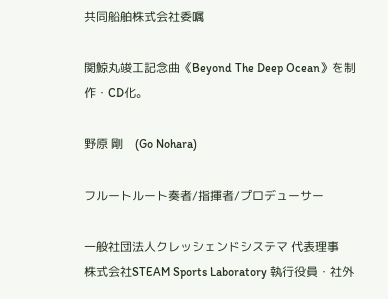共同船舶株式会社委嘱

関鯨丸竣工記念曲《Beyond The Deep Ocean》を制作・CD化。

野原 剛    (Go Nohara)

フルートルート奏者/指揮者/プロデューサー

一般社団法人クレッシェンドシステマ 代表理事
株式会社STEAM Sports Laboratory 執行役員・社外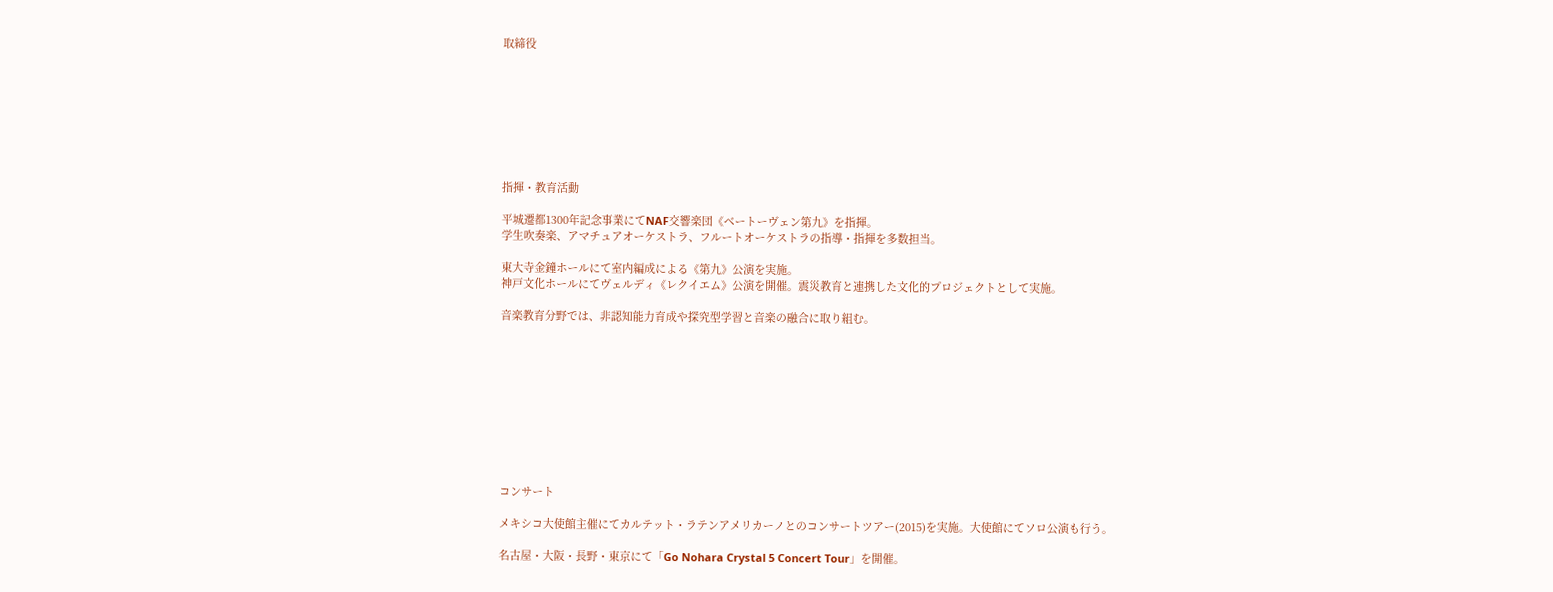取締役








指揮・教育活動

平城遷都1300年記念事業にてNAF交響楽団《ベートーヴェン第九》を指揮。
学生吹奏楽、アマチュアオーケストラ、フルートオーケストラの指導・指揮を多数担当。

東大寺金鐘ホールにて室内編成による《第九》公演を実施。
神戸文化ホールにてヴェルディ《レクイエム》公演を開催。震災教育と連携した文化的プロジェクトとして実施。

音楽教育分野では、非認知能力育成や探究型学習と音楽の融合に取り組む。










コンサート

メキシコ大使館主催にてカルテット・ラテンアメリカーノとのコンサートツアー(2015)を実施。大使館にてソロ公演も行う。

名古屋・大阪・長野・東京にて「Go Nohara Crystal 5 Concert Tour」を開催。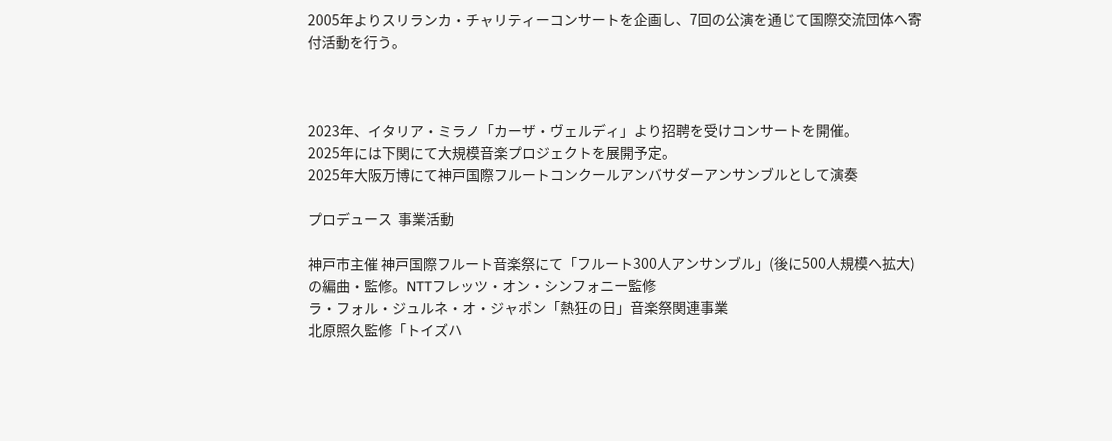2005年よりスリランカ・チャリティーコンサートを企画し、7回の公演を通じて国際交流団体へ寄付活動を行う。



2023年、イタリア・ミラノ「カーザ・ヴェルディ」より招聘を受けコンサートを開催。
2025年には下関にて大規模音楽プロジェクトを展開予定。
2025年大阪万博にて神戸国際フルートコンクールアンバサダーアンサンブルとして演奏

プロデュース  事業活動

神戸市主催 神戸国際フルート音楽祭にて「フルート300人アンサンブル」(後に500人規模へ拡大)の編曲・監修。NTTフレッツ・オン・シンフォニー監修
ラ・フォル・ジュルネ・オ・ジャポン「熱狂の日」音楽祭関連事業
北原照久監修「トイズハ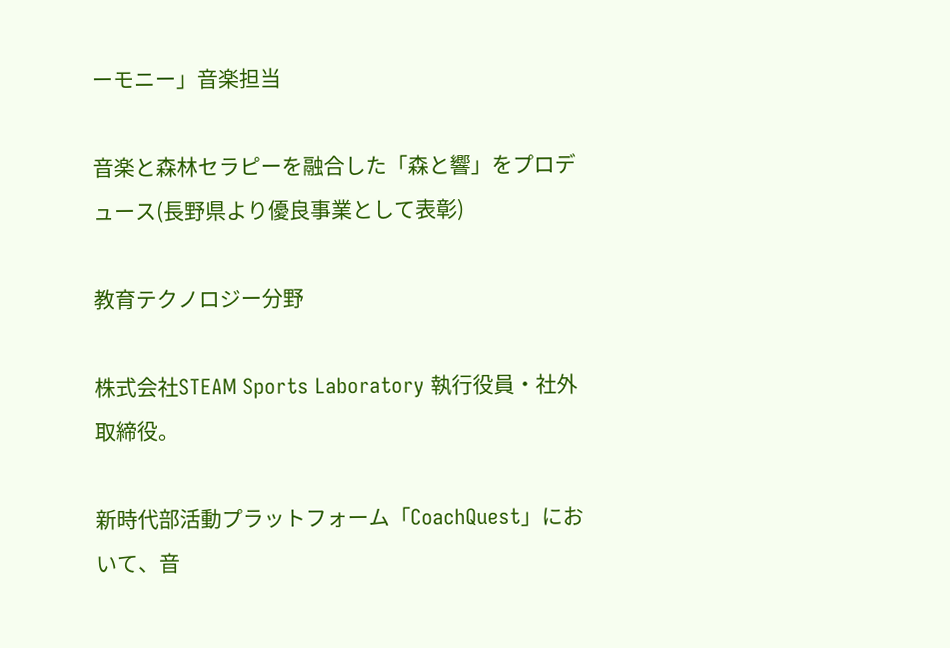ーモニー」音楽担当

音楽と森林セラピーを融合した「森と響」をプロデュース(長野県より優良事業として表彰)

教育テクノロジー分野

株式会社STEAM Sports Laboratory 執行役員・社外取締役。

新時代部活動プラットフォーム「CoachQuest」において、音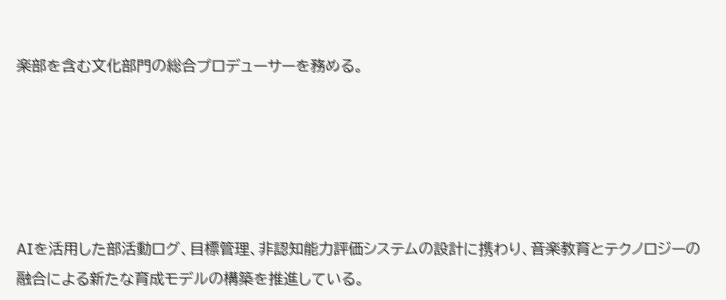楽部を含む文化部門の総合プロデューサーを務める。





AIを活用した部活動ログ、目標管理、非認知能力評価システムの設計に携わり、音楽教育とテクノロジーの融合による新たな育成モデルの構築を推進している。